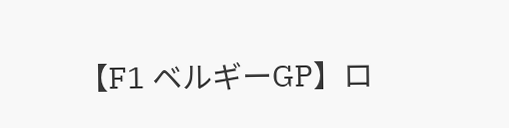【F1 ベルギーGP】ロ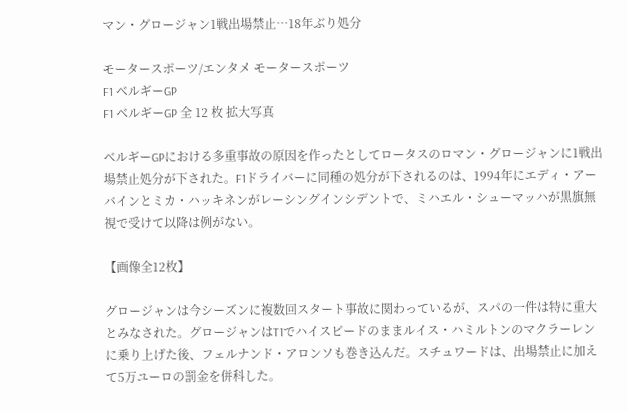マン・グロージャン1戦出場禁止…18年ぶり処分

モータースポーツ/エンタメ モータースポーツ
F1 ベルギーGP
F1 ベルギーGP 全 12 枚 拡大写真

ベルギーGPにおける多重事故の原因を作ったとしてロータスのロマン・グロージャンに1戦出場禁止処分が下された。F1ドライバーに同種の処分が下されるのは、1994年にエディ・アーバインとミカ・ハッキネンがレーシングインシデントで、ミハエル・シューマッハが黒旗無視で受けて以降は例がない。

【画像全12枚】

グロージャンは今シーズンに複数回スタート事故に関わっているが、スパの一件は特に重大とみなされた。グロージャンはT1でハイスピードのままルイス・ハミルトンのマクラーレンに乗り上げた後、フェルナンド・アロンソも巻き込んだ。スチュワードは、出場禁止に加えて5万ユーロの罰金を併科した。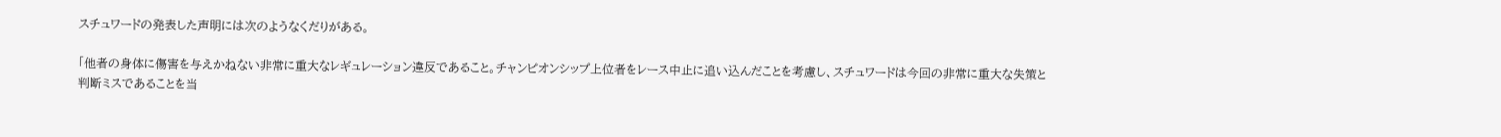スチュワードの発表した声明には次のようなくだりがある。

「他者の身体に傷害を与えかねない非常に重大なレギュレーション違反であること。チャンピオンシップ上位者をレース中止に追い込んだことを考慮し、スチュワードは今回の非常に重大な失策と判断ミスであることを当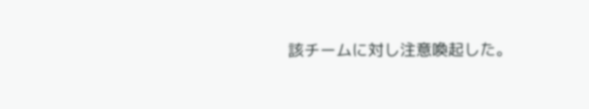該チームに対し注意喚起した。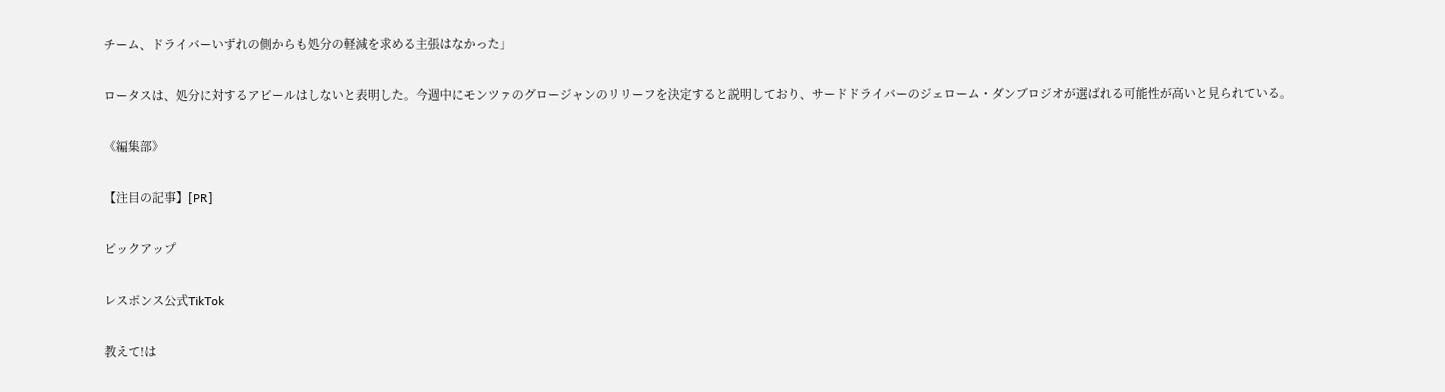チーム、ドライバーいずれの側からも処分の軽減を求める主張はなかった」

ロータスは、処分に対するアピールはしないと表明した。今週中にモンツァのグロージャンのリリーフを決定すると説明しており、サードドライバーのジェローム・ダンブロジオが選ばれる可能性が高いと見られている。

《編集部》

【注目の記事】[PR]

ピックアップ

レスポンス公式TikTok

教えて!は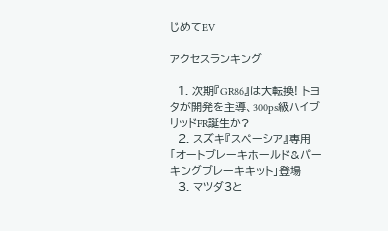じめてEV

アクセスランキング

  1. 次期『GR86』は大転換! トヨタが開発を主導、300ps級ハイブリッドFR誕生か?
  2. スズキ『スペーシア』専用「オートブレーキホールド&パーキングブレーキキット」登場
  3. マツダ3と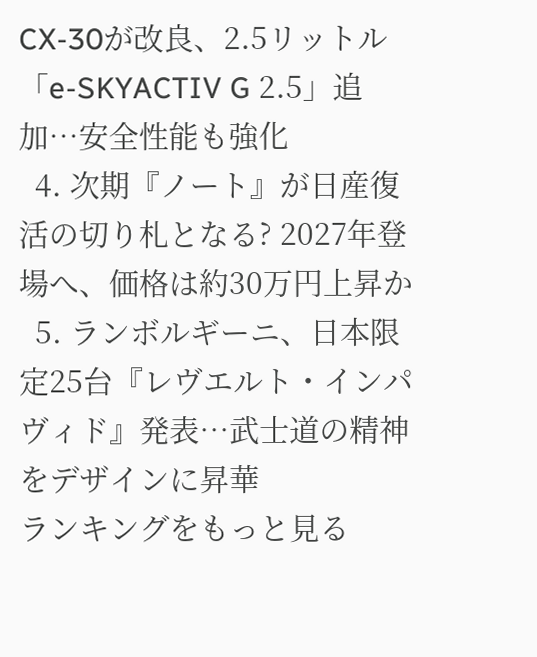CX-30が改良、2.5リットル「e-SKYACTIV G 2.5」追加…安全性能も強化
  4. 次期『ノート』が日産復活の切り札となる? 2027年登場へ、価格は約30万円上昇か
  5. ランボルギーニ、日本限定25台『レヴエルト・インパヴィド』発表…武士道の精神をデザインに昇華
ランキングをもっと見る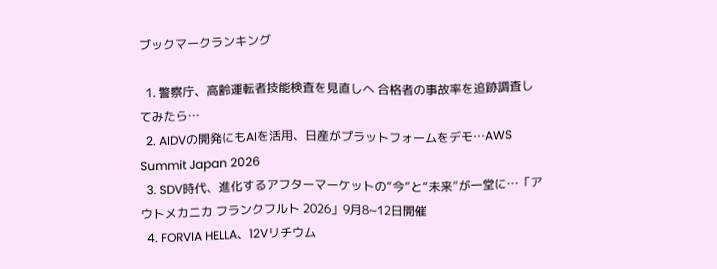ブックマークランキング

  1. 警察庁、高齢運転者技能検査を見直しへ 合格者の事故率を追跡調査してみたら…
  2. AIDVの開発にもAIを活用、日産がプラットフォームをデモ…AWS Summit Japan 2026
  3. SDV時代、進化するアフターマーケットの“今”と“未来”が一堂に…「アウトメカニカ フランクフルト 2026」9月8~12日開催
  4. FORVIA HELLA、12Vリチウム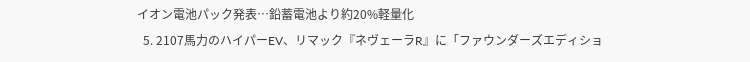イオン電池パック発表…鉛蓄電池より約20%軽量化
  5. 2107馬力のハイパーEV、リマック『ネヴェーラR』に「ファウンダーズエディショ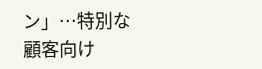ン」…特別な顧客向け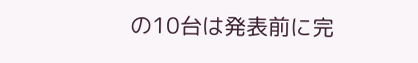の10台は発表前に完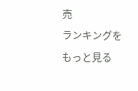売
ランキングをもっと見る